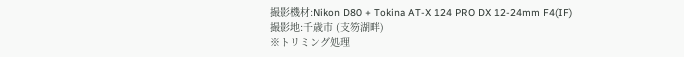撮影機材:Nikon D80 + Tokina AT-X 124 PRO DX 12-24mm F4(IF)
撮影地:千歳市 (支笏湖畔)
※トリミング処理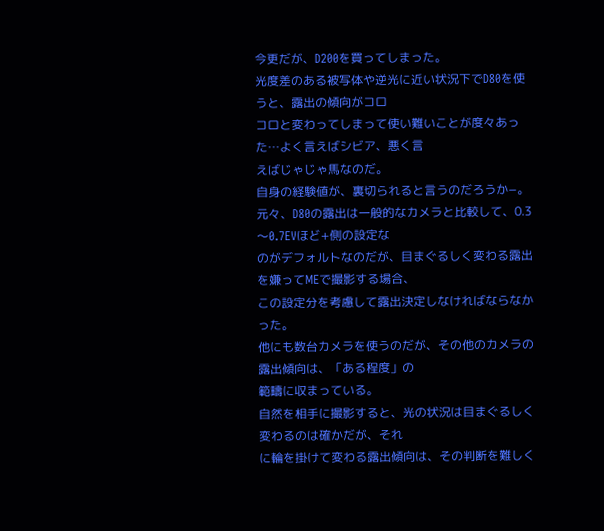今更だが、D200を買ってしまった。
光度差のある被写体や逆光に近い状況下でD80を使うと、露出の傾向がコロ
コロと変わってしまって使い難いことが度々あった…よく言えばシビア、悪く言
えばじゃじゃ馬なのだ。
自身の経験値が、裏切られると言うのだろうか−。
元々、D80の露出は一般的なカメラと比較して、0.3〜0.7EVほど+側の設定な
のがデフォルトなのだが、目まぐるしく変わる露出を嫌ってMEで撮影する場合、
この設定分を考慮して露出決定しなければならなかった。
他にも数台カメラを使うのだが、その他のカメラの露出傾向は、「ある程度」の
範疇に収まっている。
自然を相手に撮影すると、光の状況は目まぐるしく変わるのは確かだが、それ
に輪を掛けて変わる露出傾向は、その判断を難しく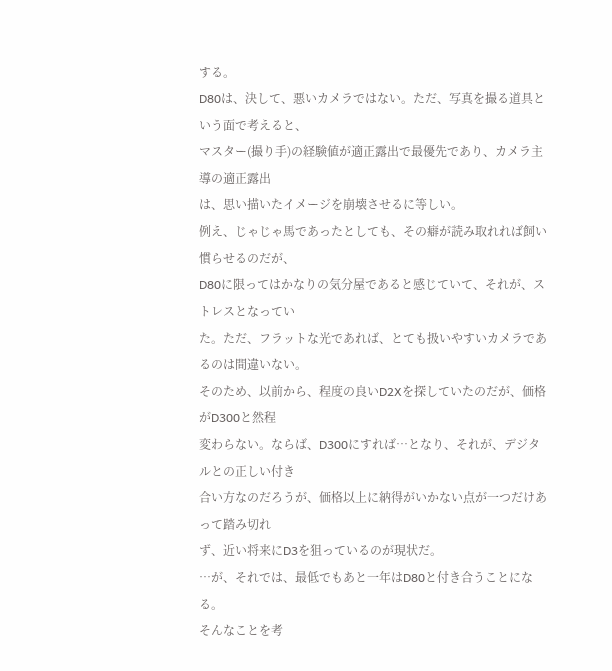する。
D80は、決して、悪いカメラではない。ただ、写真を撮る道具という面で考えると、
マスター(撮り手)の経験値が適正露出で最優先であり、カメラ主導の適正露出
は、思い描いたイメージを崩壊させるに等しい。
例え、じゃじゃ馬であったとしても、その癖が読み取れれば飼い慣らせるのだが、
D80に限ってはかなりの気分屋であると感じていて、それが、ストレスとなってい
た。ただ、フラットな光であれば、とても扱いやすいカメラであるのは間違いない。
そのため、以前から、程度の良いD2Xを探していたのだが、価格がD300と然程
変わらない。ならば、D300にすれば…となり、それが、デジタルとの正しい付き
合い方なのだろうが、価格以上に納得がいかない点が一つだけあって踏み切れ
ず、近い将来にD3を狙っているのが現状だ。
…が、それでは、最低でもあと一年はD80と付き合うことになる。
そんなことを考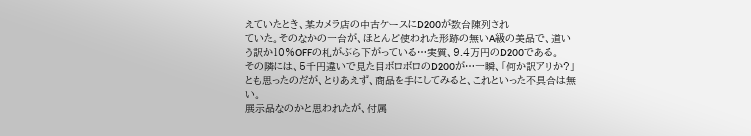えていたとき、某カメラ店の中古ケースにD200が数台陳列され
ていた。そのなかの一台が、ほとんど使われた形跡の無いA級の美品で、道い
う訳か10%OFFの札がぶら下がっている…実質、9.4万円のD200である。
その隣には、5千円違いで見た目ボロボロのD200が…一瞬、「何か訳アリか?」
とも思ったのだが、とりあえず、商品を手にしてみると、これといった不具合は無
い。
展示品なのかと思われたが、付属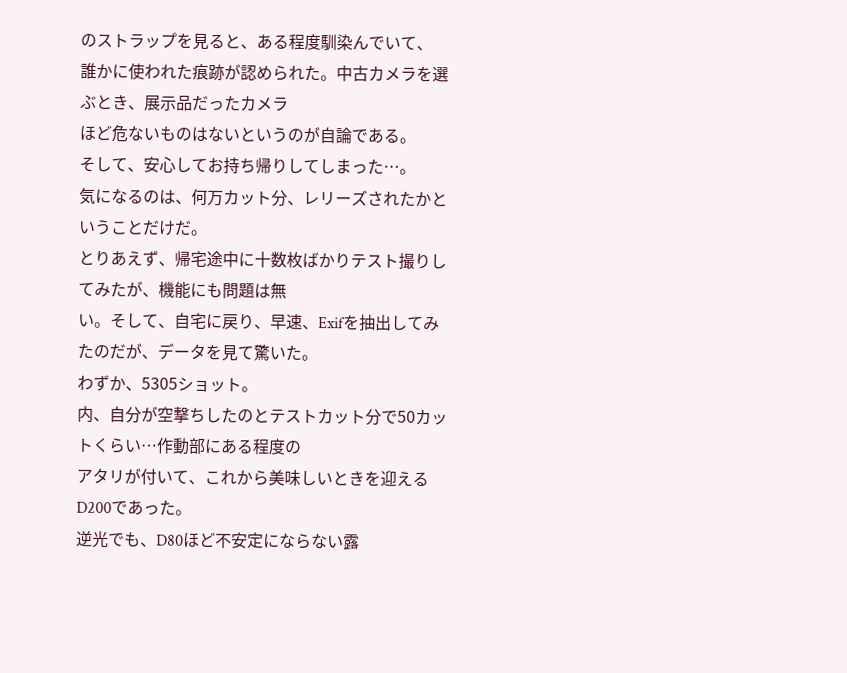のストラップを見ると、ある程度馴染んでいて、
誰かに使われた痕跡が認められた。中古カメラを選ぶとき、展示品だったカメラ
ほど危ないものはないというのが自論である。
そして、安心してお持ち帰りしてしまった…。
気になるのは、何万カット分、レリーズされたかということだけだ。
とりあえず、帰宅途中に十数枚ばかりテスト撮りしてみたが、機能にも問題は無
い。そして、自宅に戻り、早速、Exifを抽出してみたのだが、データを見て驚いた。
わずか、5305ショット。
内、自分が空撃ちしたのとテストカット分で50カットくらい…作動部にある程度の
アタリが付いて、これから美味しいときを迎えるD200であった。
逆光でも、D80ほど不安定にならない露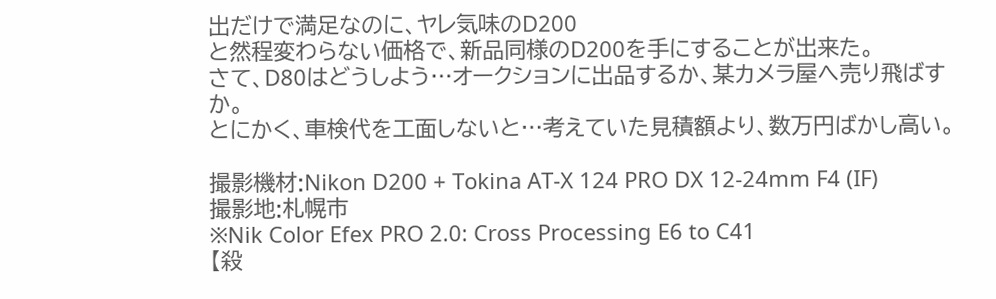出だけで満足なのに、ヤレ気味のD200
と然程変わらない価格で、新品同様のD200を手にすることが出来た。
さて、D80はどうしよう…オークションに出品するか、某カメラ屋へ売り飛ばすか。
とにかく、車検代を工面しないと…考えていた見積額より、数万円ばかし高い。

撮影機材:Nikon D200 + Tokina AT-X 124 PRO DX 12-24mm F4 (IF)
撮影地:札幌市
※Nik Color Efex PRO 2.0: Cross Processing E6 to C41
【殺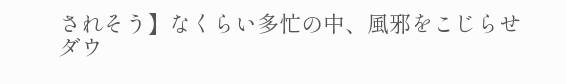されそう】なくらい多忙の中、風邪をこじらせダウ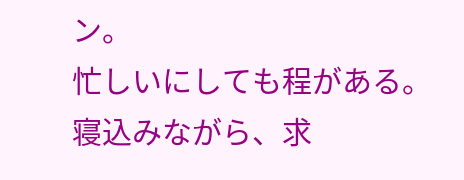ン。
忙しいにしても程がある。
寝込みながら、求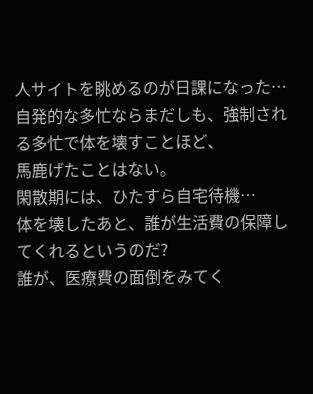人サイトを眺めるのが日課になった…
自発的な多忙ならまだしも、強制される多忙で体を壊すことほど、
馬鹿げたことはない。
閑散期には、ひたすら自宅待機…
体を壊したあと、誰が生活費の保障してくれるというのだ?
誰が、医療費の面倒をみてく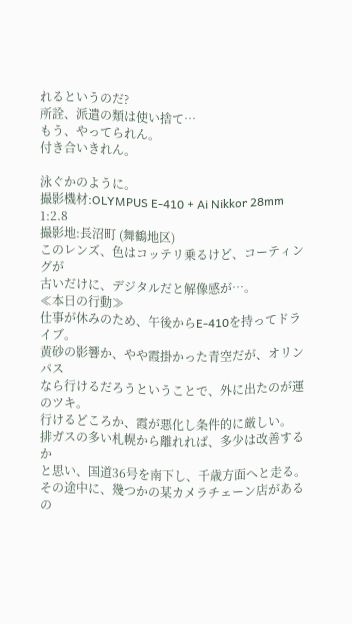れるというのだ?
所詮、派遣の類は使い捨て…
もう、やってられん。
付き合いきれん。

泳ぐかのように。
撮影機材:OLYMPUS E-410 + Ai Nikkor 28mm 1:2.8
撮影地:長沼町 (舞鶴地区)
このレンズ、色はコッテリ乗るけど、コーティングが
古いだけに、デジタルだと解像感が…。
≪本日の行動≫
仕事が休みのため、午後からE-410を持ってドライブ。
黄砂の影響か、やや霞掛かった青空だが、オリンパス
なら行けるだろうということで、外に出たのが運のツキ。
行けるどころか、霞が悪化し条件的に厳しい。
排ガスの多い札幌から離れれば、多少は改善するか
と思い、国道36号を南下し、千歳方面へと走る。
その途中に、幾つかの某カメラチェーン店があるの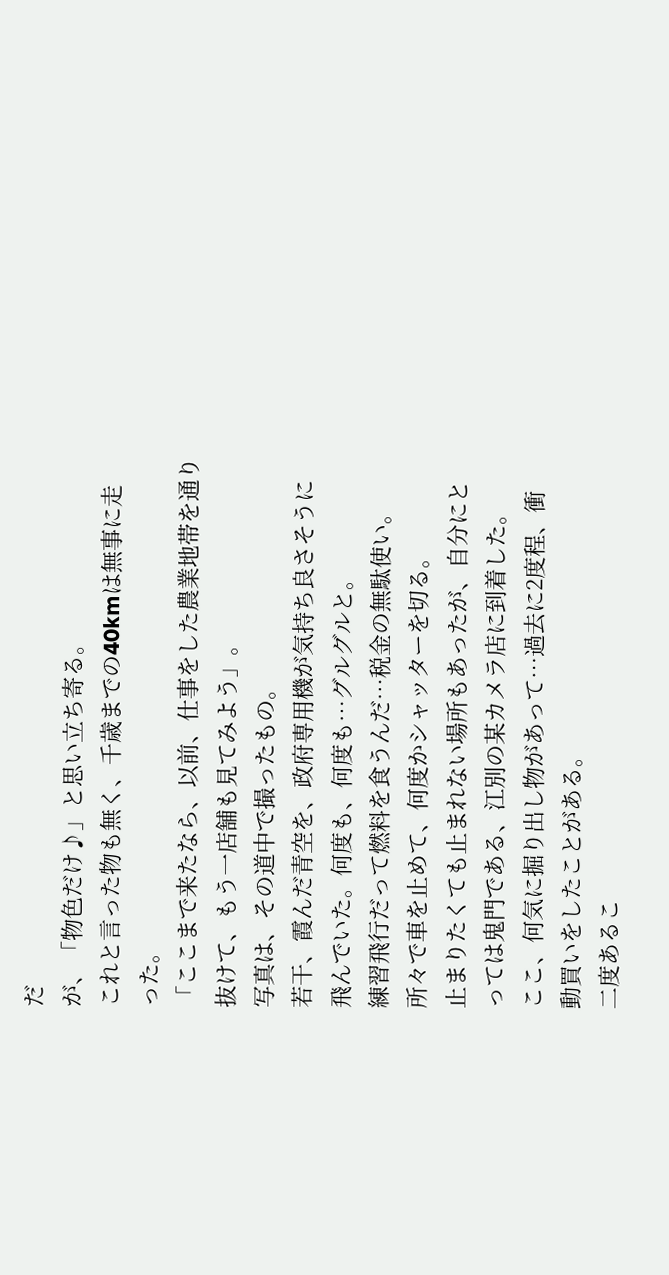だ
が、「物色だけ♪」と思い立ち寄る。
これと言った物も無く、千歳までの40kmは無事に走
った。
「ここまで来たなら、以前、仕事をした農業地帯を通り
抜けて、もう一店舗も見てみよう」。
写真は、その道中で撮ったもの。
若干、霞んだ青空を、政府専用機が気持ち良さそうに
飛んでいた。何度も、何度も…グルグルと。
練習飛行だって燃料を食うんだ…税金の無駄使い。
所々で車を止めて、何度かシャッターを切る。
止まりたくても止まれない場所もあったが、自分にと
っては鬼門である、江別の某カメラ店に到着した。
ここ、何気に掘り出し物があって…過去に2度程、衝
動買いをしたことがある。
二度あるこ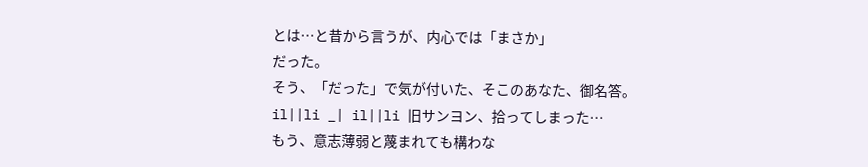とは…と昔から言うが、内心では「まさか」
だった。
そう、「だった」で気が付いた、そこのあなた、御名答。
il||li _| il||li 旧サンヨン、拾ってしまった…
もう、意志薄弱と蔑まれても構わな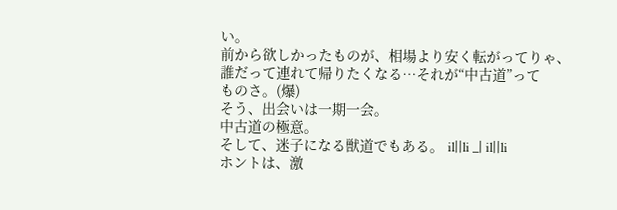い。
前から欲しかったものが、相場より安く転がってりゃ、
誰だって連れて帰りたくなる…それが“中古道”って
ものさ。(爆)
そう、出会いは一期一会。
中古道の極意。
そして、迷子になる獣道でもある。 il||li _| il||li
ホントは、激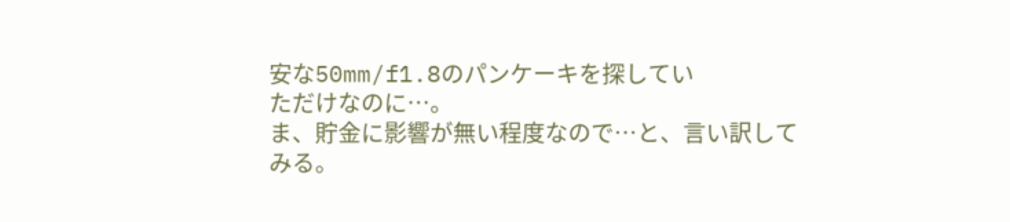安な50mm/f1.8のパンケーキを探してい
ただけなのに…。
ま、貯金に影響が無い程度なので…と、言い訳して
みる。